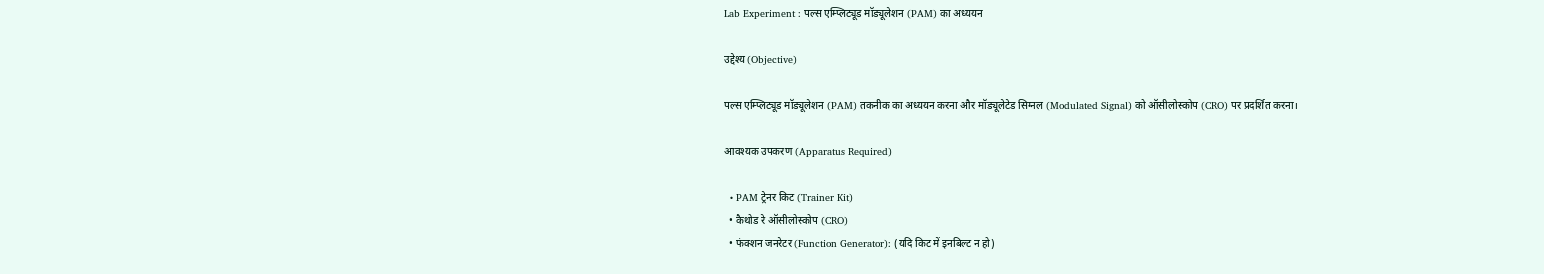Lab Experiment : पल्स एम्प्लिट्यूड मॉड्यूलेशन (PAM) का अध्ययन

उद्देश्य (Objective)

पल्स एम्प्लिट्यूड मॉड्यूलेशन (PAM) तकनीक का अध्ययन करना और मॉड्यूलेटेड सिग्नल (Modulated Signal) को ऑसीलोस्कोप (CRO) पर प्रदर्शित करना।

आवश्यक उपकरण (Apparatus Required)

  • PAM ट्रेनर किट (Trainer Kit)
  • कैथोड रे ऑसीलोस्कोप (CRO)
  • फंक्शन जनरेटर (Function Generator): (यदि किट में इनबिल्ट न हो)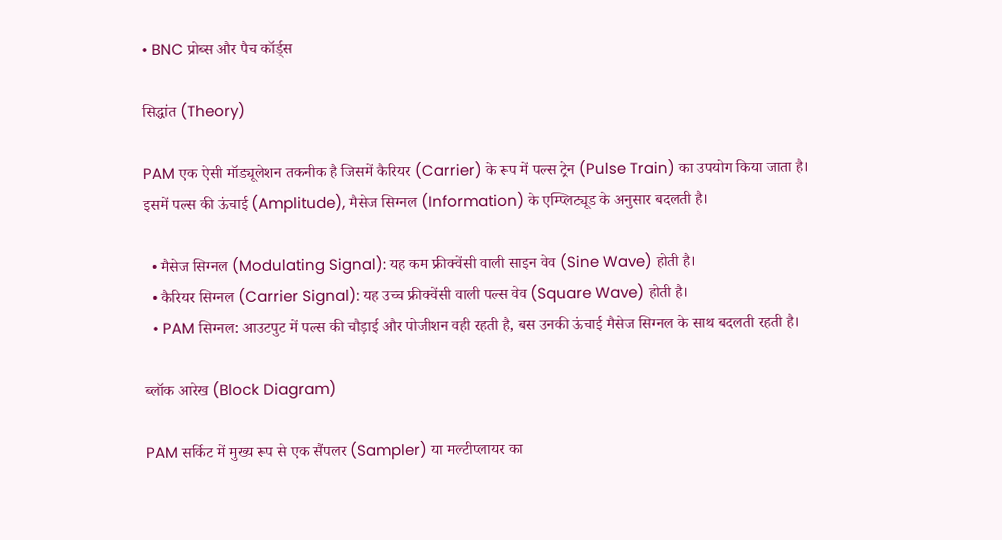• BNC प्रोब्स और पैच कॉर्ड्स

सिद्धांत (Theory)

PAM एक ऐसी मॉड्यूलेशन तकनीक है जिसमें कैरियर (Carrier) के रूप में पल्स ट्रेन (Pulse Train) का उपयोग किया जाता है। इसमें पल्स की ऊंचाई (Amplitude), मैसेज सिग्नल (Information) के एम्प्लिट्यूड के अनुसार बदलती है।

  • मैसेज सिग्नल (Modulating Signal): यह कम फ्रीक्वेंसी वाली साइन वेव (Sine Wave) होती है।
  • कैरियर सिग्नल (Carrier Signal): यह उच्च फ्रीक्वेंसी वाली पल्स वेव (Square Wave) होती है।
  • PAM सिग्नल: आउटपुट में पल्स की चौड़ाई और पोजीशन वही रहती है, बस उनकी ऊंचाई मैसेज सिग्नल के साथ बदलती रहती है।

ब्लॉक आरेख (Block Diagram)

PAM सर्किट में मुख्य रूप से एक सैंपलर (Sampler) या मल्टीप्लायर का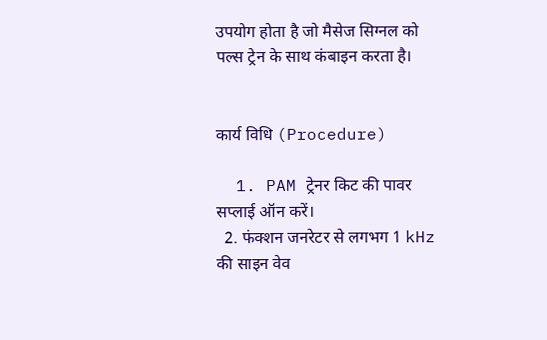उपयोग होता है जो मैसेज सिग्नल को पल्स ट्रेन के साथ कंबाइन करता है।


कार्य विधि (Procedure)

  1. PAM ट्रेनर किट की पावर सप्लाई ऑन करें।
  2. फंक्शन जनरेटर से लगभग 1 kHz की साइन वेव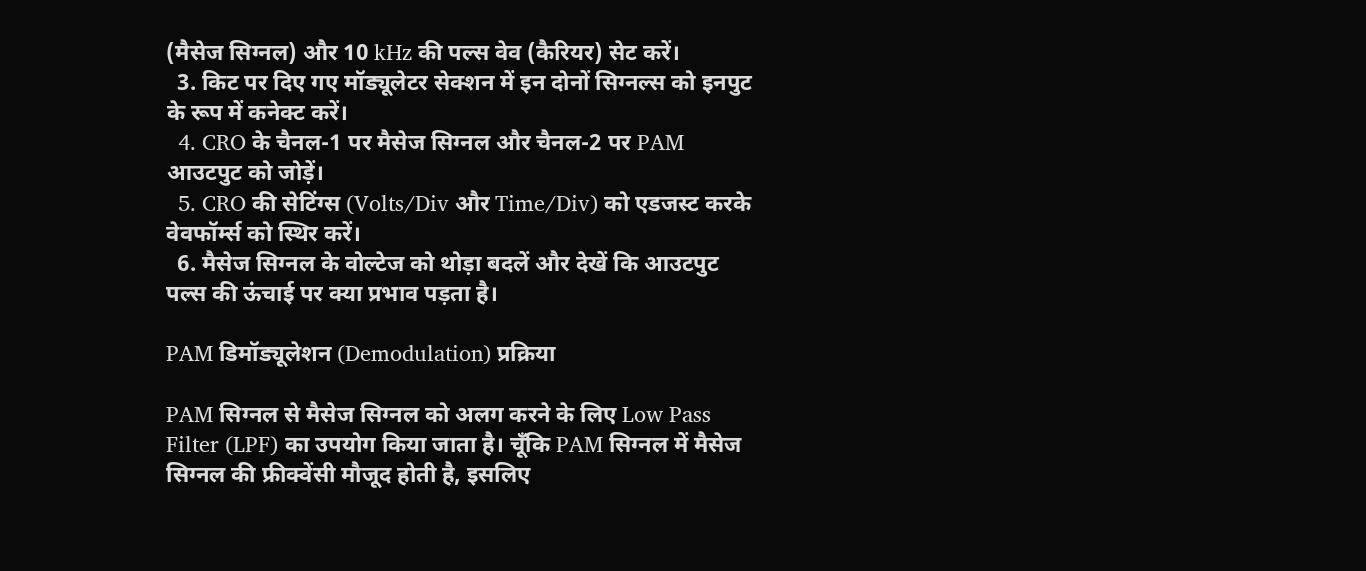(मैसेज सिग्नल) और 10 kHz की पल्स वेव (कैरियर) सेट करें।
  3. किट पर दिए गए मॉड्यूलेटर सेक्शन में इन दोनों सिग्नल्स को इनपुट के रूप में कनेक्ट करें।
  4. CRO के चैनल-1 पर मैसेज सिग्नल और चैनल-2 पर PAM आउटपुट को जोड़ें।
  5. CRO की सेटिंग्स (Volts/Div और Time/Div) को एडजस्ट करके वेवफॉर्म्स को स्थिर करें।
  6. मैसेज सिग्नल के वोल्टेज को थोड़ा बदलें और देखें कि आउटपुट पल्स की ऊंचाई पर क्या प्रभाव पड़ता है।

PAM डिमॉड्यूलेशन (Demodulation) प्रक्रिया

PAM सिग्नल से मैसेज सिग्नल को अलग करने के लिए Low Pass Filter (LPF) का उपयोग किया जाता है। चूँकि PAM सिग्नल में मैसेज सिग्नल की फ्रीक्वेंसी मौजूद होती है, इसलिए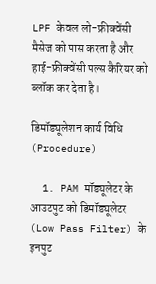LPF केवल लो-फ्रीक्वेंसी मैसेज को पास करता है और हाई-फ्रीक्वेंसी पल्स कैरियर को ब्लॉक कर देता है।

डिमॉड्यूलेशन कार्य विधि (Procedure)

  1. PAM मॉड्यूलेटर के आउटपुट को डिमॉड्यूलेटर (Low Pass Filter) के इनपुट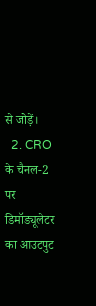से जोड़ें।
  2. CRO के चैनल-2 पर डिमॉड्यूलेटर का आउटपुट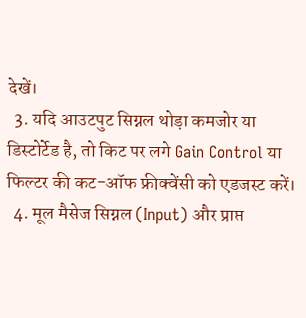देखें।
  3. यदि आउटपुट सिग्नल थोड़ा कमजोर या डिस्टोर्टेड है, तो किट पर लगे Gain Control या फिल्टर की कट-ऑफ फ्रीक्वेंसी को एडजस्ट करें।
  4. मूल मैसेज सिग्नल (Input) और प्राप्त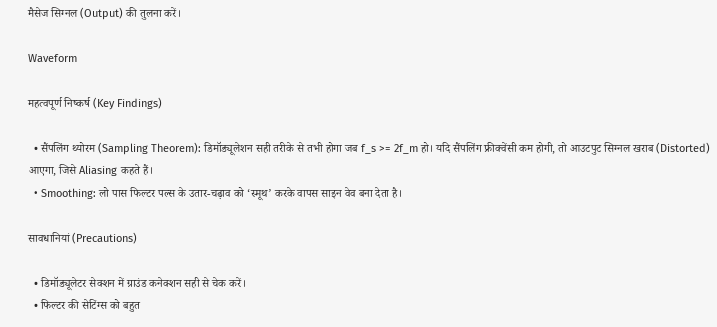मैसेज सिग्नल (Output) की तुलना करें।

Waveform

महत्वपूर्ण निष्कर्ष (Key Findings)

  • सैंपलिंग थ्योरम (Sampling Theorem): डिमॉड्यूलेशन सही तरीके से तभी होगा जब f_s >= 2f_m हो। यदि सैंपलिंग फ्रीक्वेंसी कम होगी, तो आउटपुट सिग्नल खराब (Distorted) आएगा, जिसे Aliasing कहते हैं।
  • Smoothing: लो पास फिल्टर पल्स के उतार-चढ़ाव को ‘स्मूथ’ करके वापस साइन वेव बना देता है।

सावधानियां (Precautions)

  • डिमॉड्यूलेटर सेक्शन में ग्राउंड कनेक्शन सही से चेक करें।
  • फिल्टर की सेटिंग्स को बहुत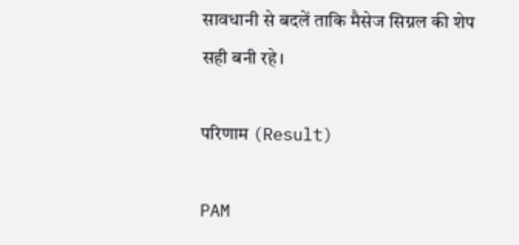सावधानी से बदलें ताकि मैसेज सिग्नल की शेप सही बनी रहे।

परिणाम (Result)

PAM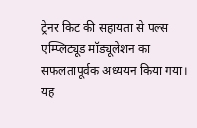ट्रेनर किट की सहायता से पल्स एम्प्लिट्यूड मॉड्यूलेशन का सफलतापूर्वक अध्ययन किया गया। यह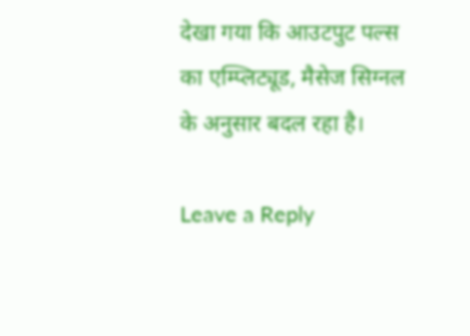देखा गया कि आउटपुट पल्स का एम्प्लिट्यूड, मैसेज सिग्नल के अनुसार बदल रहा है।

Leave a Reply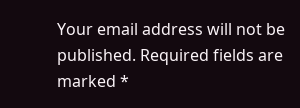Your email address will not be published. Required fields are marked *